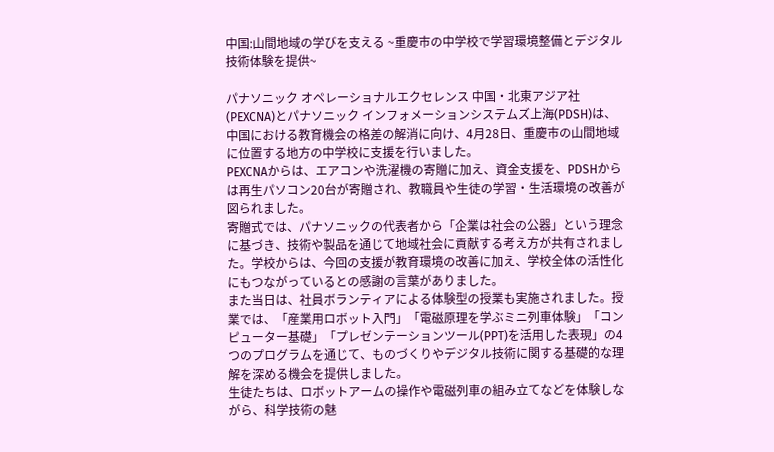中国:山間地域の学びを支える ~重慶市の中学校で学習環境整備とデジタル技術体験を提供~

パナソニック オペレーショナルエクセレンス 中国・北東アジア社(PEXCNA)とパナソニック インフォメーションシステムズ上海(PDSH)は、中国における教育機会の格差の解消に向け、4月28日、重慶市の山間地域に位置する地方の中学校に支援を行いました。
PEXCNAからは、エアコンや洗濯機の寄贈に加え、資金支援を、PDSHからは再生パソコン20台が寄贈され、教職員や生徒の学習・生活環境の改善が図られました。
寄贈式では、パナソニックの代表者から「企業は社会の公器」という理念に基づき、技術や製品を通じて地域社会に貢献する考え方が共有されました。学校からは、今回の支援が教育環境の改善に加え、学校全体の活性化にもつながっているとの感謝の言葉がありました。
また当日は、社員ボランティアによる体験型の授業も実施されました。授業では、「産業用ロボット入門」「電磁原理を学ぶミニ列車体験」「コンピューター基礎」「プレゼンテーションツール(PPT)を活用した表現」の4つのプログラムを通じて、ものづくりやデジタル技術に関する基礎的な理解を深める機会を提供しました。
生徒たちは、ロボットアームの操作や電磁列車の組み立てなどを体験しながら、科学技術の魅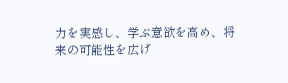力を実感し、学ぶ意欲を高め、将来の可能性を広げ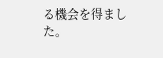る機会を得ました。